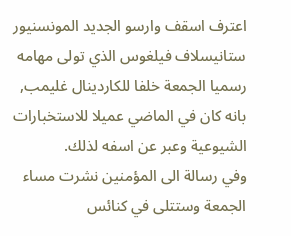اعترف اسقف وارسو الجديد المونسنيور ستانيسلاف فيلغوس الذي تولى مهامه رسميا الجمعة خلفا للكاردينال غليمب, بانه كان في الماضي عميلا للاستخبارات الشيوعية وعبر عن اسفه لذلك.
وفي رسالة الى المؤمنين نشرت مساء الجمعة وستتلى في كنائس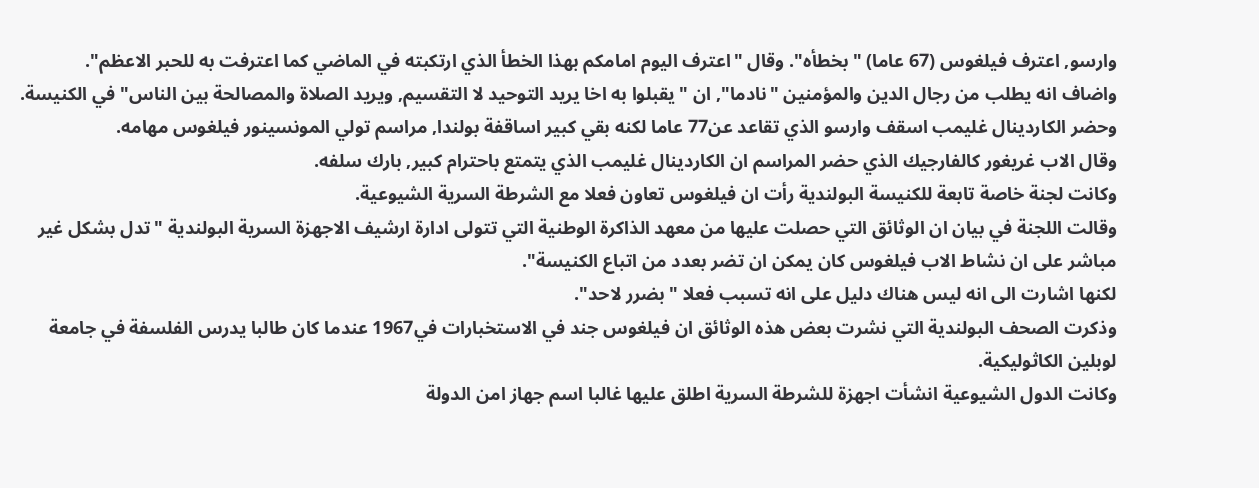وارسو, اعترف فيلغوس (67 عاما) "بخطأه". وقال "اعترف اليوم امامكم بهذا الخطأ الذي ارتكبته في الماضي كما اعترفت به للحبر الاعظم".
واضاف انه يطلب من رجال الدين والمؤمنين "نادما", ان "يقبلوا به اخا يريد التوحيد لا التقسيم, ويريد الصلاة والمصالحة بين الناس" في الكنيسة.
وحضر الكاردينال غليمب اسقف وارسو الذي تقاعد عن77 عاما لكنه بقي كبير اساقفة بولندا, مراسم تولي المونسينور فيلغوس مهامه.
وقال الاب غريغور كالفارجيك الذي حضر المراسم ان الكاردينال غليمب الذي يتمتع باحترام كبير, بارك سلفه.
وكانت لجنة خاصة تابعة للكنيسة البولندية رأت ان فيلغوس تعاون فعلا مع الشرطة السرية الشيوعية.
وقالت اللجنة في بيان ان الوثائق التي حصلت عليها من معهد الذاكرة الوطنية التي تتولى ادارة ارشيف الاجهزة السرية البولندية "تدل بشكل غير مباشر على ان نشاط الاب فيلغوس كان يمكن ان تضر بعدد من اتباع الكنيسة".
لكنها اشارت الى انه ليس هناك دليل على انه تسبب فعلا "بضرر لاحد".
وذكرت الصحف البولندية التي نشرت بعض هذه الوثائق ان فيلغوس جند في الاستخبارات في1967 عندما كان طالبا يدرس الفلسفة في جامعة لوبلين الكاثوليكية.
وكانت الدول الشيوعية انشأت اجهزة للشرطة السرية اطلق عليها غالبا اسم جهاز امن الدولة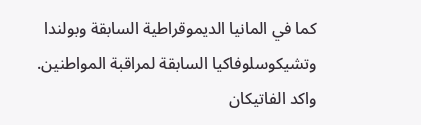كما في المانيا الديموقراطية السابقة وبولندا وتشيكوسلوفاكيا السابقة لمراقبة المواطنين.
واكد الفاتيكان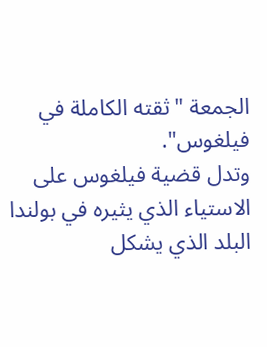الجمعة "ثقته الكاملة في فيلغوس".
وتدل قضية فيلغوس على الاستياء الذي يثيره في بولندا البلد الذي يشكل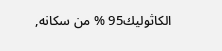الكاثوليك95 % من سكانه,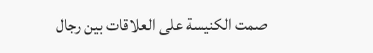صمت الكنيسة على العلاقات بين رجال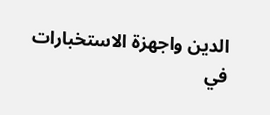الدين واجهزة الاستخبارات في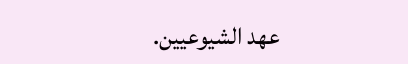عهد الشيوعيين.